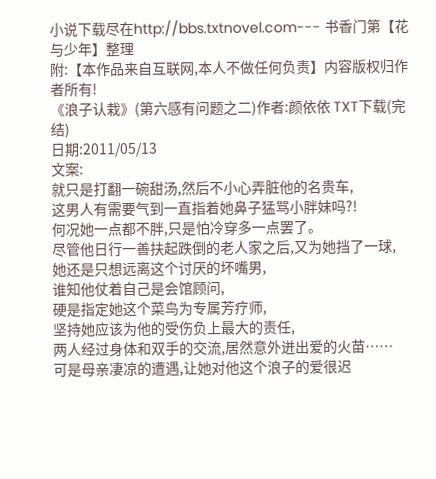小说下载尽在http://bbs.txtnovel.com--- 书香门第【花与少年】整理
附:【本作品来自互联网,本人不做任何负责】内容版权归作者所有!
《浪子认栽》(第六感有问题之二)作者:颜依依 TXT下载(完结)
日期:2011/05/13
文案:
就只是打翻一碗甜汤,然后不小心弄脏他的名贵车,
这男人有需要气到一直指着她鼻子猛骂小胖妹吗?!
何况她一点都不胖,只是怕冷穿多一点罢了。
尽管他日行一善扶起跌倒的老人家之后,又为她挡了一球,
她还是只想远离这个讨厌的坏嘴男,
谁知他仗着自己是会馆顾问,
硬是指定她这个菜鸟为专属芳疗师,
坚持她应该为他的受伤负上最大的责任,
两人经过身体和双手的交流,居然意外迸出爱的火苗……
可是母亲凄凉的遭遇,让她对他这个浪子的爱很迟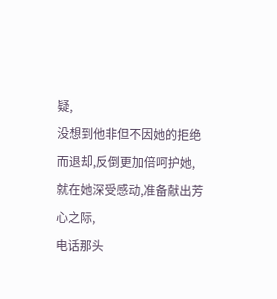疑,
没想到他非但不因她的拒绝而退却,反倒更加倍呵护她,
就在她深受感动,准备献出芳心之际,
电话那头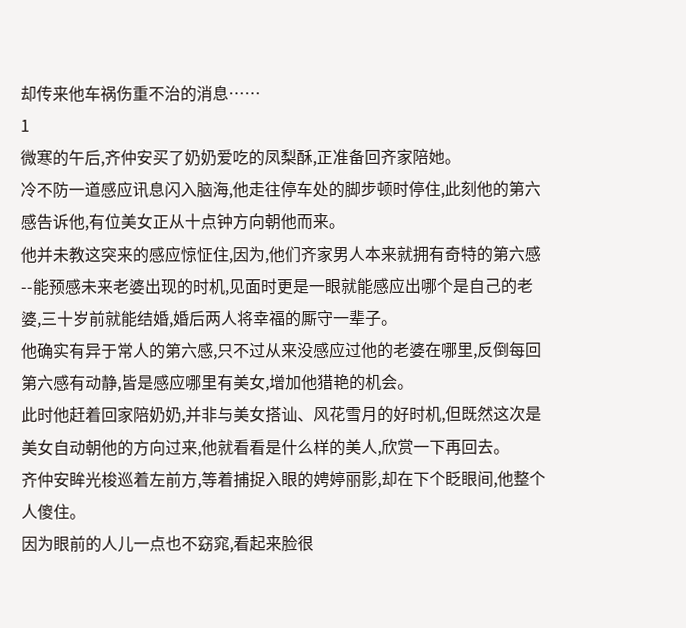却传来他车祸伤重不治的消息……
1
微寒的午后,齐仲安买了奶奶爱吃的凤梨酥,正准备回齐家陪她。
冷不防一道感应讯息闪入脑海,他走往停车处的脚步顿时停住,此刻他的第六感告诉他,有位美女正从十点钟方向朝他而来。
他并未教这突来的感应惊怔住,因为,他们齐家男人本来就拥有奇特的第六感--能预感未来老婆出现的时机,见面时更是一眼就能感应出哪个是自己的老婆,三十岁前就能结婚,婚后两人将幸福的厮守一辈子。
他确实有异于常人的第六感,只不过从来没感应过他的老婆在哪里,反倒每回第六感有动静,皆是感应哪里有美女,增加他猎艳的机会。
此时他赶着回家陪奶奶,并非与美女搭讪、风花雪月的好时机,但既然这次是美女自动朝他的方向过来,他就看看是什么样的美人,欣赏一下再回去。
齐仲安眸光梭巡着左前方,等着捕捉入眼的娉婷丽影,却在下个眨眼间,他整个人傻住。
因为眼前的人儿一点也不窈窕,看起来脸很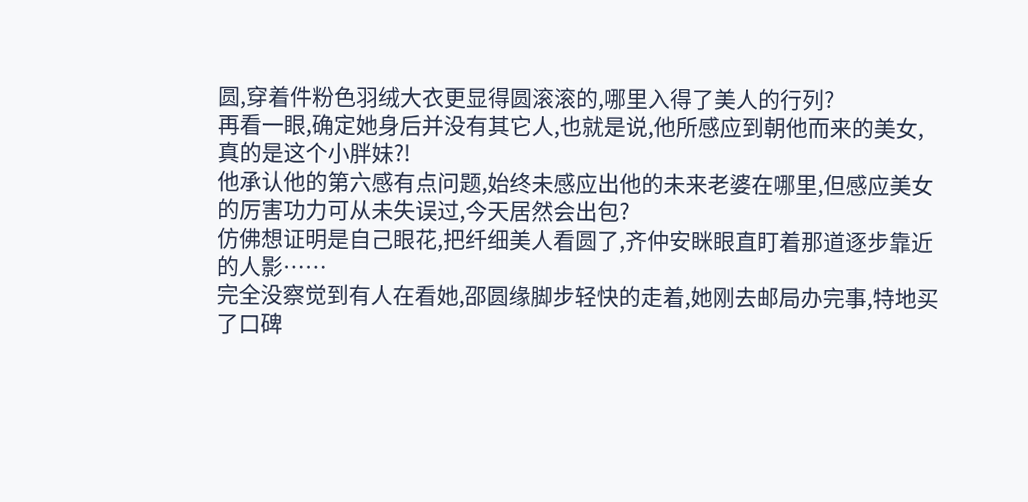圆,穿着件粉色羽绒大衣更显得圆滚滚的,哪里入得了美人的行列?
再看一眼,确定她身后并没有其它人,也就是说,他所感应到朝他而来的美女,真的是这个小胖妹?!
他承认他的第六感有点问题,始终未感应出他的未来老婆在哪里,但感应美女的厉害功力可从未失误过,今天居然会出包?
仿佛想证明是自己眼花,把纤细美人看圆了,齐仲安眯眼直盯着那道逐步靠近的人影……
完全没察觉到有人在看她,邵圆缘脚步轻快的走着,她刚去邮局办完事,特地买了口碑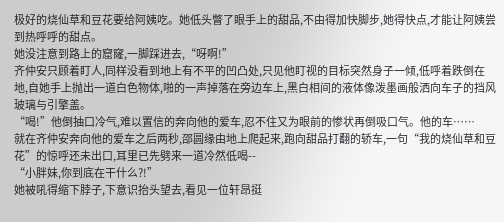极好的烧仙草和豆花要给阿姨吃。她低头瞥了眼手上的甜品,不由得加快脚步,她得快点,才能让阿姨尝到热呼呼的甜点。
她没注意到路上的窟窿,一脚踩进去,“呀啊!”
齐仲安只顾着盯人,同样没看到地上有不平的凹凸处,只见他盯视的目标突然身子一倾,低呼着跌倒在地,自她手上抛出一道白色物体,啪的一声掉落在旁边车上,黑白相间的液体像泼墨画般洒向车子的挡风玻璃与引擎盖。
“喝!”他倒抽口冷气,难以置信的奔向他的爱车,忍不住又为眼前的惨状再倒吸口气。他的车……
就在齐仲安奔向他的爱车之后两秒,邵圆缘由地上爬起来,跑向甜品打翻的轿车,一句“我的烧仙草和豆花”的惊呼还未出口,耳里已先劈来一道冷然低喝--
“小胖妹,你到底在干什么?!”
她被吼得缩下脖子,下意识抬头望去,看见一位轩昂挺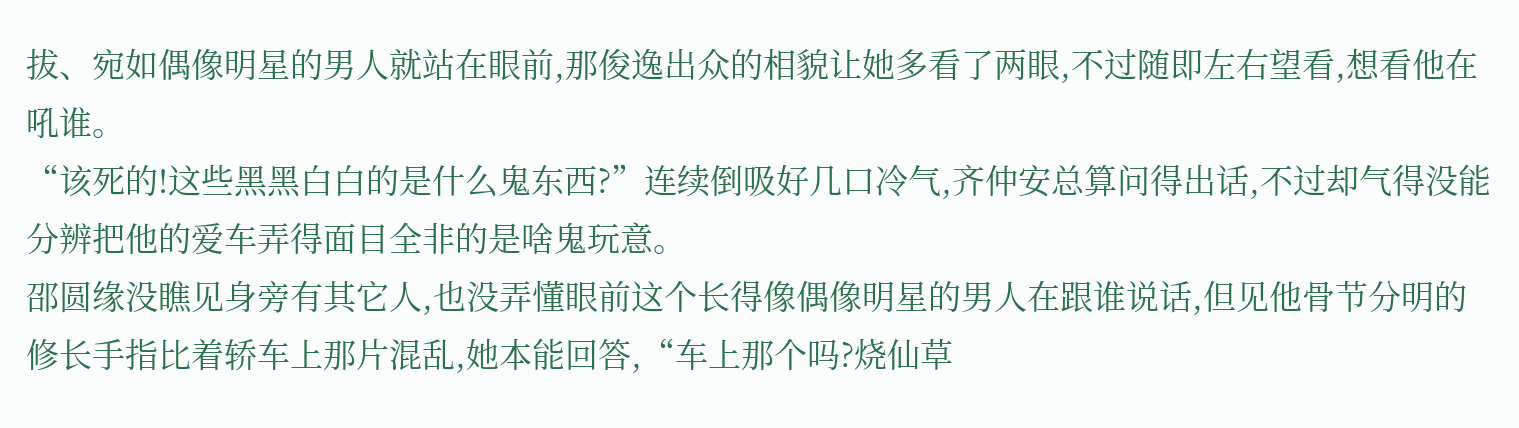拔、宛如偶像明星的男人就站在眼前,那俊逸出众的相貌让她多看了两眼,不过随即左右望看,想看他在吼谁。
“该死的!这些黑黑白白的是什么鬼东西?”连续倒吸好几口冷气,齐仲安总算问得出话,不过却气得没能分辨把他的爱车弄得面目全非的是啥鬼玩意。
邵圆缘没瞧见身旁有其它人,也没弄懂眼前这个长得像偶像明星的男人在跟谁说话,但见他骨节分明的修长手指比着轿车上那片混乱,她本能回答,“车上那个吗?烧仙草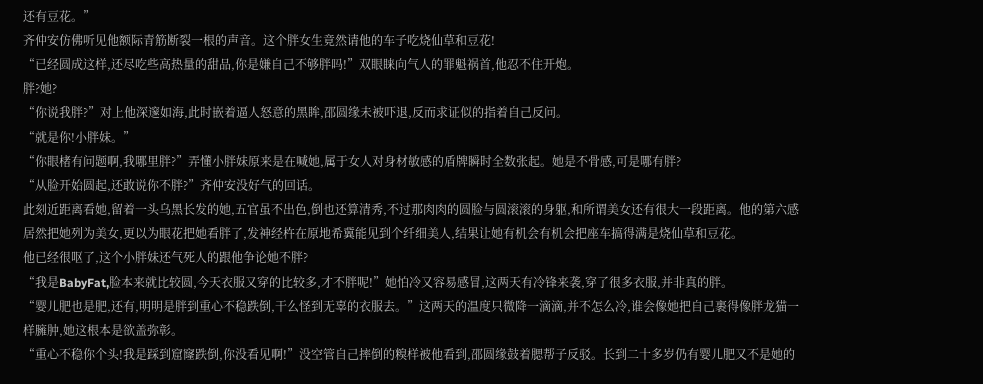还有豆花。”
齐仲安仿佛听见他额际青筋断裂一根的声音。这个胖女生竟然请他的车子吃烧仙草和豆花!
“已经圆成这样,还尽吃些高热量的甜品,你是嫌自己不够胖吗!”双眼睐向气人的罪魁祸首,他忍不住开炮。
胖?她?
“你说我胖?”对上他深邃如海,此时嵌着逼人怒意的黑眸,邵圆缘未被吓退,反而求证似的指着自己反问。
“就是你!小胖妹。”
“你眼楮有问题啊,我哪里胖?”弄懂小胖妹原来是在喊她,属于女人对身材敏感的盾牌瞬时全数张起。她是不骨感,可是哪有胖?
“从脸开始圆起,还敢说你不胖?”齐仲安没好气的回话。
此刻近距离看她,留着一头乌黑长发的她,五官虽不出色,倒也还算清秀,不过那肉肉的圆脸与圆滚滚的身躯,和所谓美女还有很大一段距离。他的第六感居然把她列为美女,更以为眼花把她看胖了,发神经杵在原地希冀能见到个纤细美人,结果让她有机会有机会把座车搞得满是烧仙草和豆花。
他已经很呕了,这个小胖妹还气死人的跟他争论她不胖?
“我是BabyFat,脸本来就比较圆,今天衣服又穿的比较多,才不胖呢!”她怕冷又容易感冒,这两天有冷锋来袭,穿了很多衣服,并非真的胖。
“婴儿肥也是肥,还有,明明是胖到重心不稳跌倒,干么怪到无辜的衣服去。”这两天的温度只微降一滴滴,并不怎么冷,谁会像她把自己裹得像胖龙猫一样臃肿,她这根本是欲盖弥彰。
“重心不稳你个头!我是踩到窟窿跌倒,你没看见啊!”没空管自己摔倒的糗样被他看到,邵圆缘鼓着腮帮子反驳。长到二十多岁仍有婴儿肥又不是她的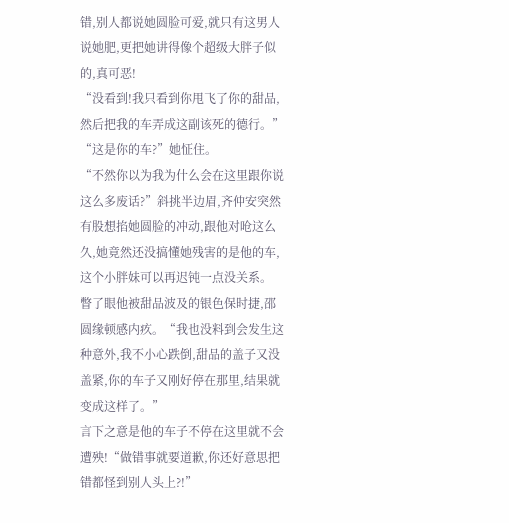错,别人都说她圆脸可爱,就只有这男人说她肥,更把她讲得像个超级大胖子似的,真可恶!
“没看到!我只看到你甩飞了你的甜品,然后把我的车弄成这副该死的德行。”
“这是你的车?”她怔住。
“不然你以为我为什么会在这里跟你说这么多废话?”斜挑半边眉,齐仲安突然有股想掐她圆脸的冲动,跟他对呛这么久,她竟然还没搞懂她残害的是他的车,这个小胖妹可以再迟钝一点没关系。
瞥了眼他被甜品波及的银色保时捷,邵圆缘顿感内疚。“我也没料到会发生这种意外,我不小心跌倒,甜品的盖子又没盖紧,你的车子又刚好停在那里,结果就变成这样了。”
言下之意是他的车子不停在这里就不会遭殃!“做错事就要道歉,你还好意思把错都怪到别人头上?!”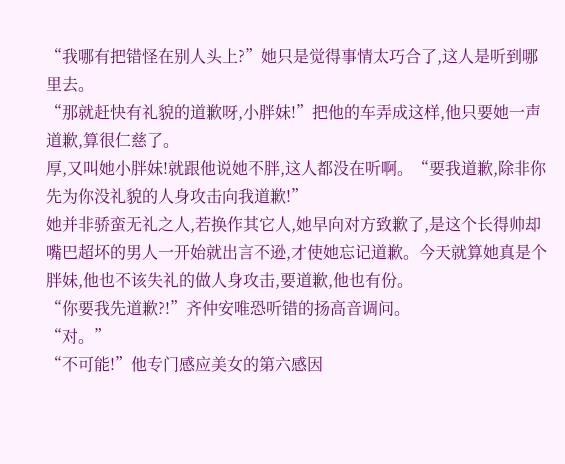“我哪有把错怪在别人头上?”她只是觉得事情太巧合了,这人是听到哪里去。
“那就赶快有礼貌的道歉呀,小胖妹!”把他的车弄成这样,他只要她一声道歉,算很仁慈了。
厚,又叫她小胖妹!就跟他说她不胖,这人都没在听啊。“要我道歉,除非你先为你没礼貌的人身攻击向我道歉!”
她并非骄蛮无礼之人,若换作其它人,她早向对方致歉了,是这个长得帅却嘴巴超坏的男人一开始就出言不逊,才使她忘记道歉。今天就算她真是个胖妹,他也不该失礼的做人身攻击,要道歉,他也有份。
“你要我先道歉?!”齐仲安唯恐听错的扬高音调问。
“对。”
“不可能!”他专门感应美女的第六感因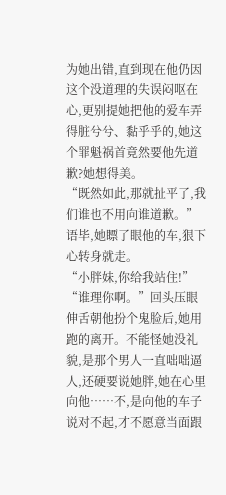为她出错,直到现在他仍因这个没道理的失误闷呕在心,更别提她把他的爱车弄得脏兮兮、黏乎乎的,她这个罪魁祸首竟然要他先道歉?她想得美。
“既然如此,那就扯平了,我们谁也不用向谁道歉。”语毕,她瞟了眼他的车,狠下心转身就走。
“小胖妹,你给我站住!”
“谁理你啊。”回头压眼伸舌朝他扮个鬼脸后,她用跑的离开。不能怪她没礼貌,是那个男人一直咄咄逼人,还硬要说她胖,她在心里向他……不,是向他的车子说对不起,才不愿意当面跟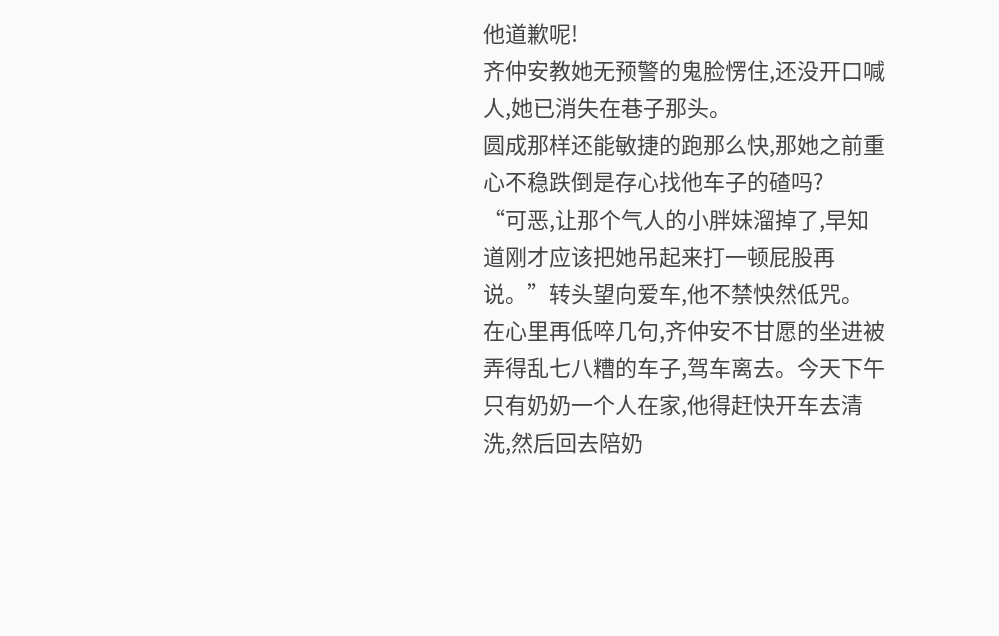他道歉呢!
齐仲安教她无预警的鬼脸愣住,还没开口喊人,她已消失在巷子那头。
圆成那样还能敏捷的跑那么快,那她之前重心不稳跌倒是存心找他车子的碴吗?
“可恶,让那个气人的小胖妹溜掉了,早知道刚才应该把她吊起来打一顿屁股再说。”转头望向爱车,他不禁怏然低咒。
在心里再低啐几句,齐仲安不甘愿的坐进被弄得乱七八糟的车子,驾车离去。今天下午只有奶奶一个人在家,他得赶快开车去清洗,然后回去陪奶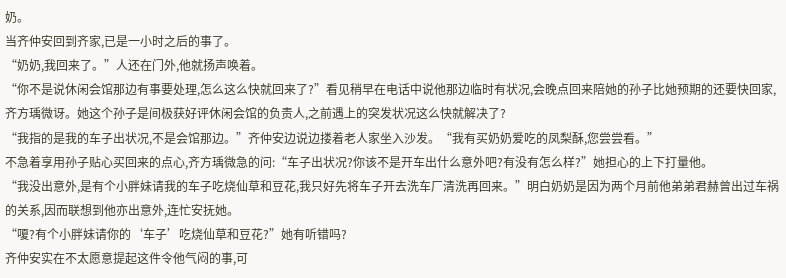奶。
当齐仲安回到齐家,已是一小时之后的事了。
“奶奶,我回来了。”人还在门外,他就扬声唤着。
“你不是说休闲会馆那边有事要处理,怎么这么快就回来了?”看见稍早在电话中说他那边临时有状况,会晚点回来陪她的孙子比她预期的还要快回家,齐方瑀微讶。她这个孙子是间极获好评休闲会馆的负责人,之前遇上的突发状况这么快就解决了?
“我指的是我的车子出状况,不是会馆那边。”齐仲安边说边搂着老人家坐入沙发。“我有买奶奶爱吃的凤梨酥,您尝尝看。”
不急着享用孙子贴心买回来的点心,齐方瑀微急的问:“车子出状况?你该不是开车出什么意外吧?有没有怎么样?”她担心的上下打量他。
“我没出意外,是有个小胖妹请我的车子吃烧仙草和豆花,我只好先将车子开去洗车厂清洗再回来。”明白奶奶是因为两个月前他弟弟君赫曾出过车祸的关系,因而联想到他亦出意外,连忙安抚她。
“嗄?有个小胖妹请你的‘车子’吃烧仙草和豆花?”她有听错吗?
齐仲安实在不太愿意提起这件令他气闷的事,可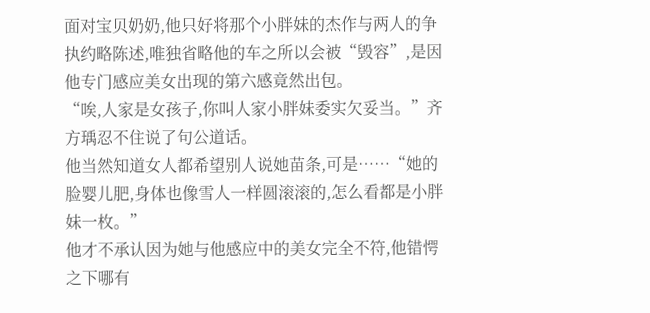面对宝贝奶奶,他只好将那个小胖妹的杰作与两人的争执约略陈述,唯独省略他的车之所以会被“毁容”,是因他专门感应美女出现的第六感竟然出包。
“唉,人家是女孩子,你叫人家小胖妹委实欠妥当。”齐方瑀忍不住说了句公道话。
他当然知道女人都希望别人说她苗条,可是……“她的脸婴儿肥,身体也像雪人一样圆滚滚的,怎么看都是小胖妹一枚。”
他才不承认因为她与他感应中的美女完全不符,他错愕之下哪有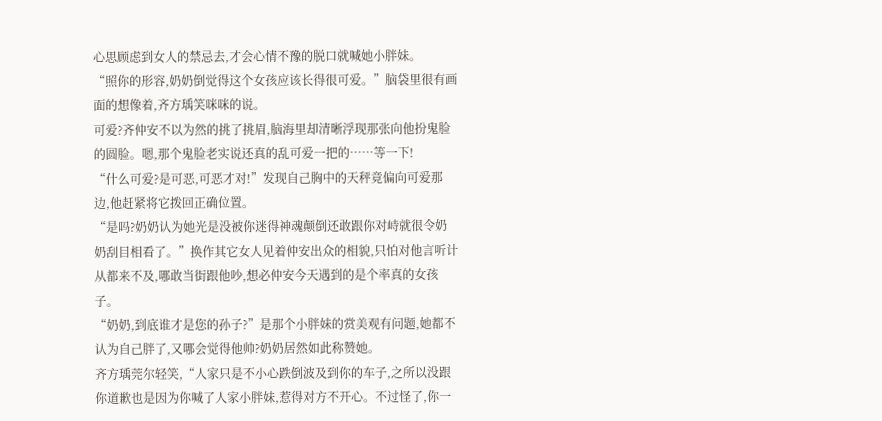心思顾虑到女人的禁忌去,才会心情不豫的脱口就喊她小胖妹。
“照你的形容,奶奶倒觉得这个女孩应该长得很可爱。”脑袋里很有画面的想像着,齐方瑀笑咪咪的说。
可爱?齐仲安不以为然的挑了挑眉,脑海里却清晰浮现那张向他扮鬼脸的圆脸。嗯,那个鬼脸老实说还真的乱可爱一把的……等一下!
“什么可爱?是可恶,可恶才对!”发现自己胸中的天秤竟偏向可爱那边,他赶紧将它拨回正确位置。
“是吗?奶奶认为她光是没被你迷得神魂颠倒还敢跟你对峙就很令奶奶刮目相看了。”换作其它女人见着仲安出众的相貌,只怕对他言听计从都来不及,哪敢当街跟他吵,想必仲安今天遇到的是个率真的女孩子。
“奶奶,到底谁才是您的孙子?”是那个小胖妹的赏美观有问题,她都不认为自己胖了,又哪会觉得他帅?奶奶居然如此称赞她。
齐方瑀莞尔轻笑,“人家只是不小心跌倒波及到你的车子,之所以没跟你道歉也是因为你喊了人家小胖妹,惹得对方不开心。不过怪了,你一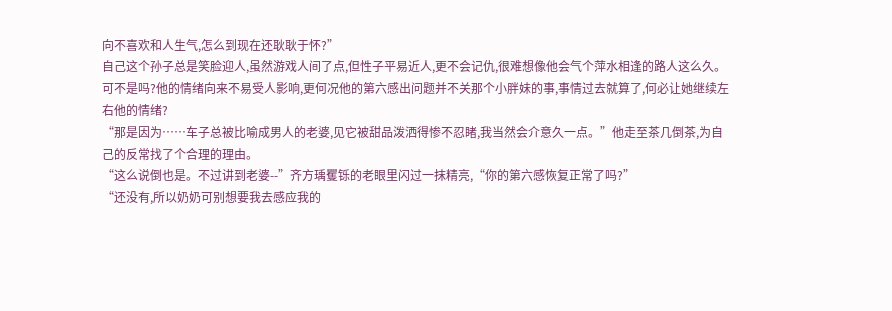向不喜欢和人生气,怎么到现在还耿耿于怀?”
自己这个孙子总是笑脸迎人,虽然游戏人间了点,但性子平易近人,更不会记仇,很难想像他会气个萍水相逢的路人这么久。
可不是吗?他的情绪向来不易受人影响,更何况他的第六感出问题并不关那个小胖妹的事,事情过去就算了,何必让她继续左右他的情绪?
“那是因为……车子总被比喻成男人的老婆,见它被甜品泼洒得惨不忍睹,我当然会介意久一点。”他走至茶几倒茶,为自己的反常找了个合理的理由。
“这么说倒也是。不过讲到老婆--”齐方瑀矍铄的老眼里闪过一抹精亮,“你的第六感恢复正常了吗?”
“还没有,所以奶奶可别想要我去感应我的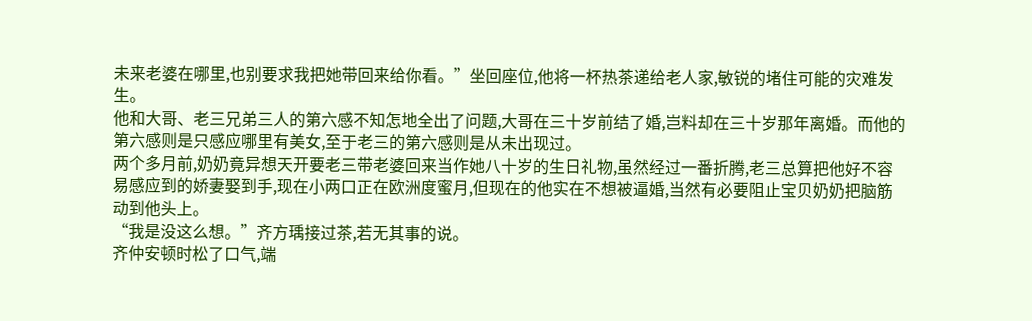未来老婆在哪里,也别要求我把她带回来给你看。”坐回座位,他将一杯热茶递给老人家,敏锐的堵住可能的灾难发生。
他和大哥、老三兄弟三人的第六感不知怎地全出了问题,大哥在三十岁前结了婚,岂料却在三十岁那年离婚。而他的第六感则是只感应哪里有美女,至于老三的第六感则是从未出现过。
两个多月前,奶奶竟异想天开要老三带老婆回来当作她八十岁的生日礼物,虽然经过一番折腾,老三总算把他好不容易感应到的娇妻娶到手,现在小两口正在欧洲度蜜月,但现在的他实在不想被逼婚,当然有必要阻止宝贝奶奶把脑筋动到他头上。
“我是没这么想。”齐方瑀接过茶,若无其事的说。
齐仲安顿时松了口气,端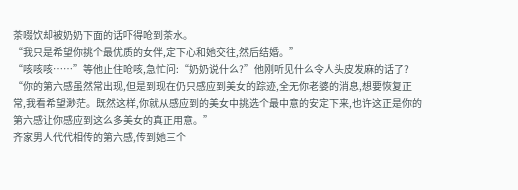茶啜饮却被奶奶下面的话吓得呛到茶水。
“我只是希望你挑个最优质的女伴,定下心和她交往,然后结婚。”
“咳咳咳……”等他止住呛咳,急忙问:“奶奶说什么?”他刚听见什么令人头皮发麻的话了?
“你的第六感虽然常出现,但是到现在仍只感应到美女的踪迹,全无你老婆的消息,想要恢复正常,我看希望渺茫。既然这样,你就从感应到的美女中挑选个最中意的安定下来,也许这正是你的第六感让你感应到这么多美女的真正用意。”
齐家男人代代相传的第六感,传到她三个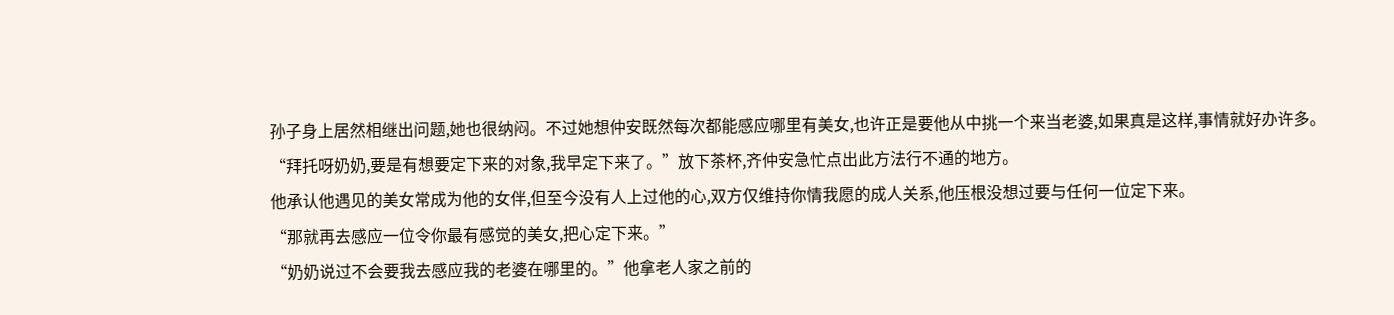孙子身上居然相继出问题,她也很纳闷。不过她想仲安既然每次都能感应哪里有美女,也许正是要他从中挑一个来当老婆,如果真是这样,事情就好办许多。
“拜托呀奶奶,要是有想要定下来的对象,我早定下来了。”放下茶杯,齐仲安急忙点出此方法行不通的地方。
他承认他遇见的美女常成为他的女伴,但至今没有人上过他的心,双方仅维持你情我愿的成人关系,他压根没想过要与任何一位定下来。
“那就再去感应一位令你最有感觉的美女,把心定下来。”
“奶奶说过不会要我去感应我的老婆在哪里的。”他拿老人家之前的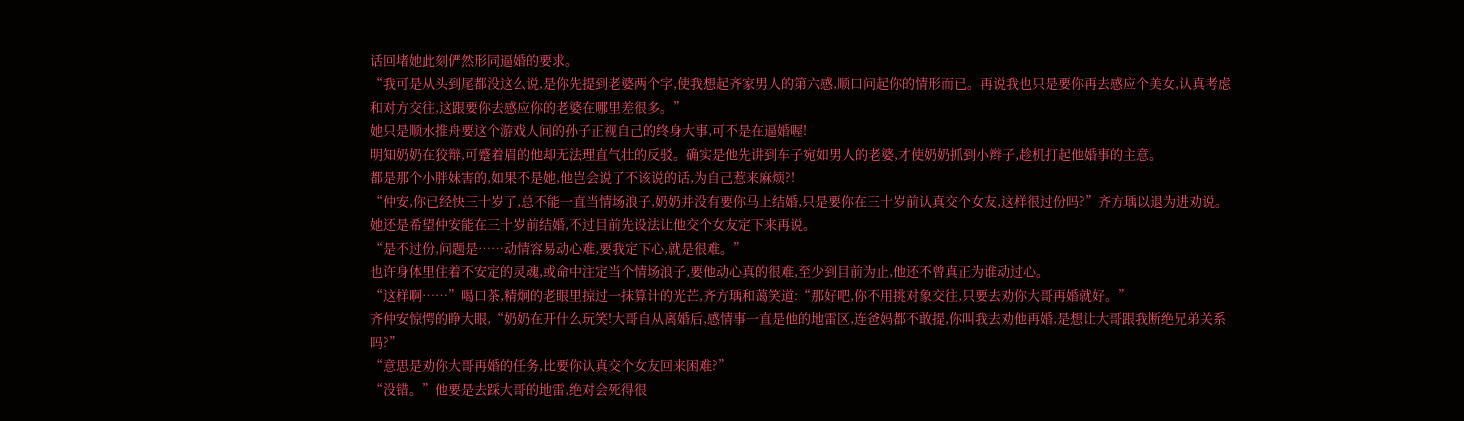话回堵她此刻俨然形同逼婚的要求。
“我可是从头到尾都没这么说,是你先提到老婆两个字,使我想起齐家男人的第六感,顺口问起你的情形而已。再说我也只是要你再去感应个美女,认真考虑和对方交往,这跟要你去感应你的老婆在哪里差很多。”
她只是顺水推舟要这个游戏人间的孙子正视自己的终身大事,可不是在逼婚喔!
明知奶奶在狡辩,可蹙着眉的他却无法理直气壮的反驳。确实是他先讲到车子宛如男人的老婆,才使奶奶抓到小辫子,趁机打起他婚事的主意。
都是那个小胖妹害的,如果不是她,他岂会说了不该说的话,为自己惹来麻烦?!
“仲安,你已经快三十岁了,总不能一直当情场浪子,奶奶并没有要你马上结婚,只是要你在三十岁前认真交个女友,这样很过份吗?”齐方瑀以退为进劝说。她还是希望仲安能在三十岁前结婚,不过目前先设法让他交个女友定下来再说。
“是不过份,问题是……动情容易动心难,要我定下心,就是很难。”
也许身体里住着不安定的灵魂,或命中注定当个情场浪子,要他动心真的很难,至少到目前为止,他还不曾真正为谁动过心。
“这样啊……”喝口茶,精炯的老眼里掠过一抹算计的光芒,齐方瑀和蔼笑道:“那好吧,你不用挑对象交往,只要去劝你大哥再婚就好。”
齐仲安惊愕的睁大眼,“奶奶在开什么玩笑!大哥自从离婚后,感情事一直是他的地雷区,连爸妈都不敢提,你叫我去劝他再婚,是想让大哥跟我断绝兄弟关系吗?”
“意思是劝你大哥再婚的任务,比要你认真交个女友回来困难?”
“没错。”他要是去踩大哥的地雷,绝对会死得很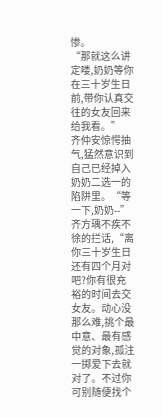惨。
“那就这么讲定喽,奶奶等你在三十岁生日前,带你认真交往的女友回来给我看。”
齐仲安惊愕抽气,猛然意识到自己已经掉入奶奶二选一的陷阱里。“等一下,奶奶--”
齐方瑀不疾不徐的拦话,“离你三十岁生日还有四个月对吧?你有很充裕的时间去交女友。动心没那么难,挑个最中意、最有感觉的对象,孤注一掷爱下去就对了。不过你可别随便找个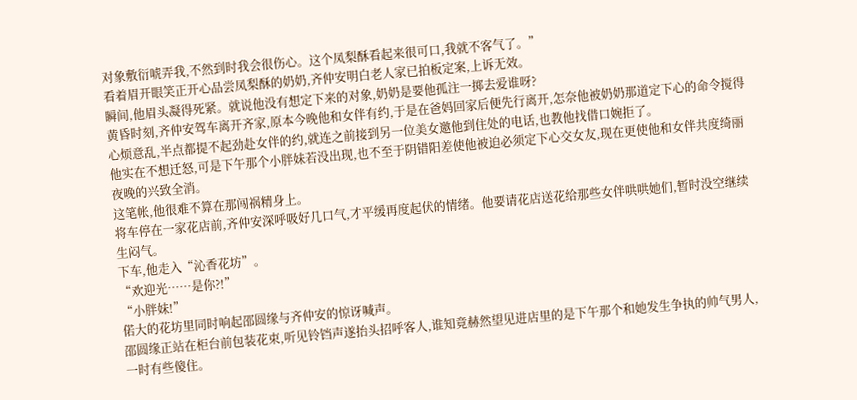对象敷衍唬弄我,不然到时我会很伤心。这个凤梨酥看起来很可口,我就不客气了。”
看着眉开眼笑正开心品尝凤梨酥的奶奶,齐仲安明白老人家已拍板定案,上诉无效。
瞬间,他眉头凝得死紧。就说他没有想定下来的对象,奶奶是要他孤注一掷去爱谁呀?
黄昏时刻,齐仲安驾车离开齐家,原本今晚他和女伴有约,于是在爸妈回家后便先行离开,怎奈他被奶奶那道定下心的命令搅得心烦意乱,半点都提不起劲赴女伴的约,就连之前接到另一位美女邀他到住处的电话,也教他找借口婉拒了。
他实在不想迁怒,可是下午那个小胖妹若没出现,也不至于阴错阳差使他被迫必须定下心交女友,现在更使他和女伴共度绮丽夜晚的兴致全消。
这笔帐,他很难不算在那闯祸精身上。
将车停在一家花店前,齐仲安深呼吸好几口气,才平缓再度起伏的情绪。他要请花店送花给那些女伴哄哄她们,暂时没空继续生闷气。
下车,他走入“沁香花坊”。
“欢迎光……是你?!”
“小胖妹!”
偌大的花坊里同时响起邵圆缘与齐仲安的惊讶喊声。
邵圆缘正站在柜台前包装花束,听见铃铛声遂抬头招呼客人,谁知竟赫然望见进店里的是下午那个和她发生争执的帅气男人,一时有些傻住。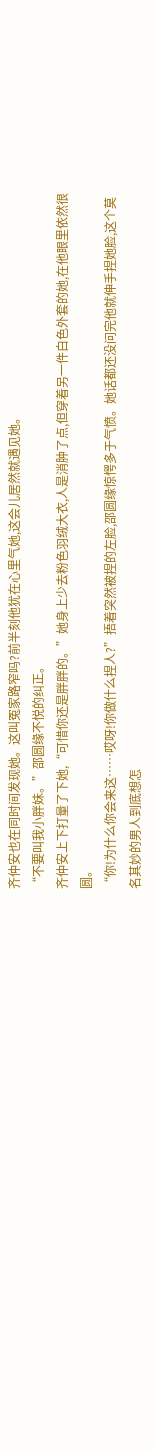齐仲安也在同时间发现她。这叫冤家路窄吗?前半刻他犹在心里气她,这会儿居然就遇见她。
“不要叫我小胖妹。”邵圆缘不悦的纠正。
齐仲安上下打量了下她,“可惜你还是胖胖的。”她身上少去粉色羽绒大衣,人是消肿了点,但穿着另一件白色外套的她,在他眼里依然很圆。
“你!为什么你会来这……哎呀!你做什么捏人?”捂着突然被捏的左脸,邵圆缘惊愕多于气愤。她话都还没问完他就伸手捏她脸,这个莫名其妙的男人到底想怎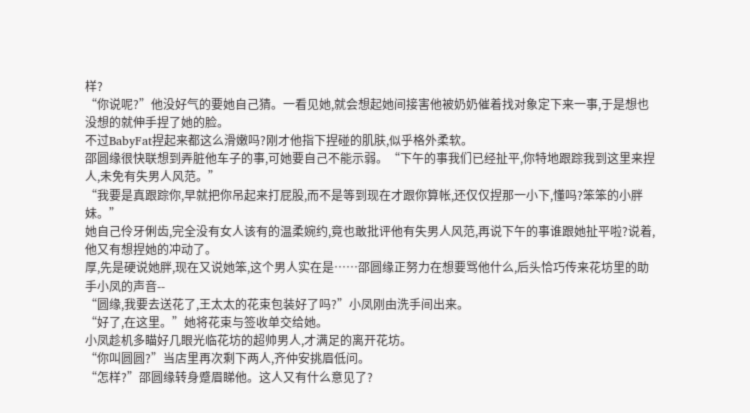样?
“你说呢?”他没好气的要她自己猜。一看见她,就会想起她间接害他被奶奶催着找对象定下来一事,于是想也没想的就伸手捏了她的脸。
不过BabyFat捏起来都这么滑嫩吗?刚才他指下捏碰的肌肤,似乎格外柔软。
邵圆缘很快联想到弄脏他车子的事,可她要自己不能示弱。“下午的事我们已经扯平,你特地跟踪我到这里来捏人,未免有失男人风范。”
“我要是真跟踪你,早就把你吊起来打屁股,而不是等到现在才跟你算帐,还仅仅捏那一小下,懂吗?笨笨的小胖妹。”
她自己伶牙俐齿,完全没有女人该有的温柔婉约,竟也敢批评他有失男人风范,再说下午的事谁跟她扯平啦?说着,他又有想捏她的冲动了。
厚,先是硬说她胖,现在又说她笨,这个男人实在是……邵圆缘正努力在想要骂他什么,后头恰巧传来花坊里的助手小凤的声音--
“圆缘,我要去送花了,王太太的花束包装好了吗?”小凤刚由洗手间出来。
“好了,在这里。”她将花束与签收单交给她。
小凤趁机多瞄好几眼光临花坊的超帅男人,才满足的离开花坊。
“你叫圆圆?”当店里再次剩下两人,齐仲安挑眉低问。
“怎样?”邵圆缘转身蹙眉睇他。这人又有什么意见了?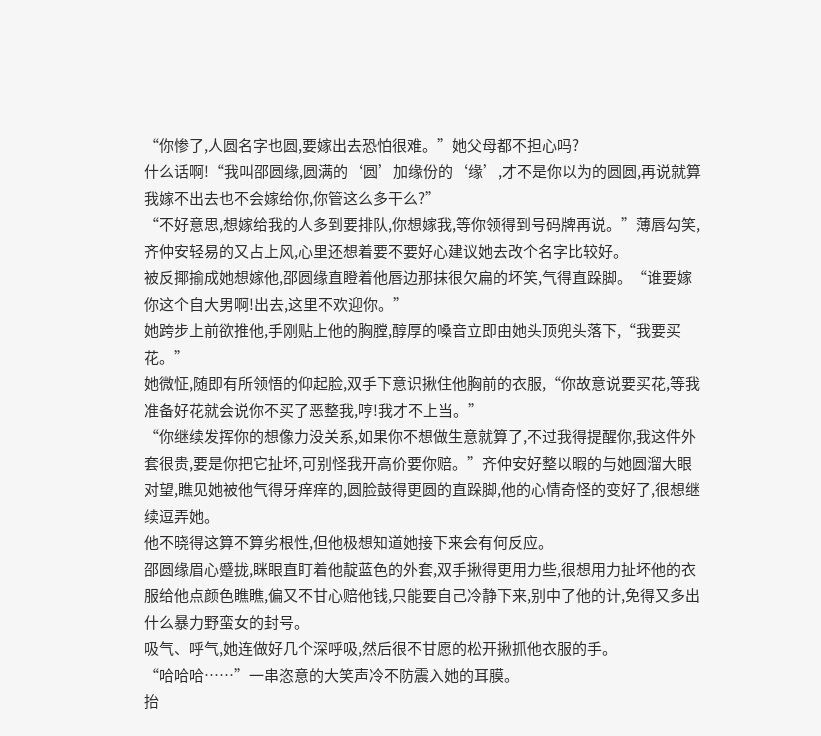“你惨了,人圆名字也圆,要嫁出去恐怕很难。”她父母都不担心吗?
什么话啊!“我叫邵圆缘,圆满的‘圆’加缘份的‘缘’,才不是你以为的圆圆,再说就算我嫁不出去也不会嫁给你,你管这么多干么?”
“不好意思,想嫁给我的人多到要排队,你想嫁我,等你领得到号码牌再说。”薄唇勾笑,齐仲安轻易的又占上风,心里还想着要不要好心建议她去改个名字比较好。
被反揶揄成她想嫁他,邵圆缘直瞪着他唇边那抹很欠扁的坏笑,气得直跺脚。“谁要嫁你这个自大男啊!出去,这里不欢迎你。”
她跨步上前欲推他,手刚贴上他的胸膛,醇厚的嗓音立即由她头顶兜头落下,“我要买花。”
她微怔,随即有所领悟的仰起脸,双手下意识揪住他胸前的衣服,“你故意说要买花,等我准备好花就会说你不买了恶整我,哼!我才不上当。”
“你继续发挥你的想像力没关系,如果你不想做生意就算了,不过我得提醒你,我这件外套很贵,要是你把它扯坏,可别怪我开高价要你赔。”齐仲安好整以暇的与她圆溜大眼对望,瞧见她被他气得牙痒痒的,圆脸鼓得更圆的直跺脚,他的心情奇怪的变好了,很想继续逗弄她。
他不晓得这算不算劣根性,但他极想知道她接下来会有何反应。
邵圆缘眉心蹙拢,眯眼直盯着他靛蓝色的外套,双手揪得更用力些,很想用力扯坏他的衣服给他点颜色瞧瞧,偏又不甘心赔他钱,只能要自己冷静下来,别中了他的计,免得又多出什么暴力野蛮女的封号。
吸气、呼气,她连做好几个深呼吸,然后很不甘愿的松开揪抓他衣服的手。
“哈哈哈……”一串恣意的大笑声冷不防震入她的耳膜。
抬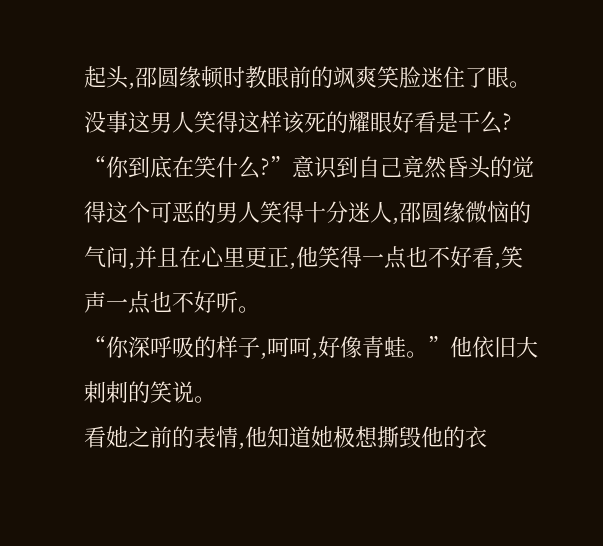起头,邵圆缘顿时教眼前的飒爽笑脸迷住了眼。没事这男人笑得这样该死的耀眼好看是干么?
“你到底在笑什么?”意识到自己竟然昏头的觉得这个可恶的男人笑得十分迷人,邵圆缘微恼的气问,并且在心里更正,他笑得一点也不好看,笑声一点也不好听。
“你深呼吸的样子,呵呵,好像青蛙。”他依旧大剌剌的笑说。
看她之前的表情,他知道她极想撕毁他的衣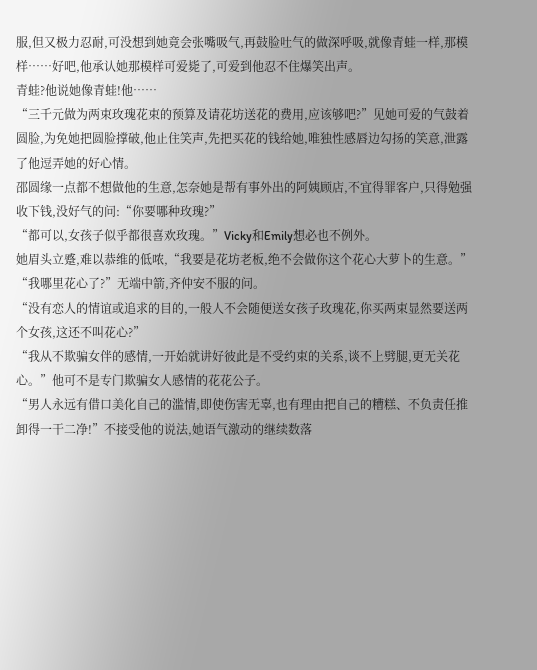服,但又极力忍耐,可没想到她竟会张嘴吸气,再鼓脸吐气的做深呼吸,就像青蛙一样,那模样……好吧,他承认她那模样可爱毙了,可爱到他忍不住爆笑出声。
青蛙?他说她像青蛙!他……
“三千元做为两束玫瑰花束的预算及请花坊送花的费用,应该够吧?”见她可爱的气鼓着圆脸,为免她把圆脸撑破,他止住笑声,先把买花的钱给她,唯独性感唇边勾扬的笑意,泄露了他逗弄她的好心情。
邵圆缘一点都不想做他的生意,怎奈她是帮有事外出的阿姨顾店,不宜得罪客户,只得勉强收下钱,没好气的问:“你要哪种玫瑰?”
“都可以,女孩子似乎都很喜欢玫瑰。”Vicky和Emily想必也不例外。
她眉头立蹙,难以恭维的低哝,“我要是花坊老板,绝不会做你这个花心大萝卜的生意。”
“我哪里花心了?”无端中箭,齐仲安不服的问。
“没有恋人的情谊或追求的目的,一般人不会随便送女孩子玫瑰花,你买两束显然要送两个女孩,这还不叫花心?”
“我从不欺骗女伴的感情,一开始就讲好彼此是不受约束的关系,谈不上劈腿,更无关花心。”他可不是专门欺骗女人感情的花花公子。
“男人永远有借口美化自己的滥情,即使伤害无辜,也有理由把自己的糟糕、不负责任推卸得一干二净!”不接受他的说法,她语气激动的继续数落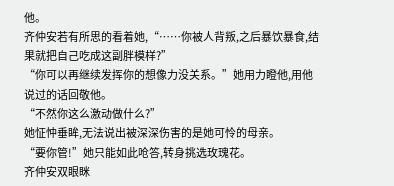他。
齐仲安若有所思的看着她,“……你被人背叛,之后暴饮暴食,结果就把自己吃成这副胖模样?”
“你可以再继续发挥你的想像力没关系。”她用力瞪他,用他说过的话回敬他。
“不然你这么激动做什么?”
她怔忡垂眸,无法说出被深深伤害的是她可怜的母亲。
“要你管!”她只能如此呛答,转身挑选玫瑰花。
齐仲安双眼眯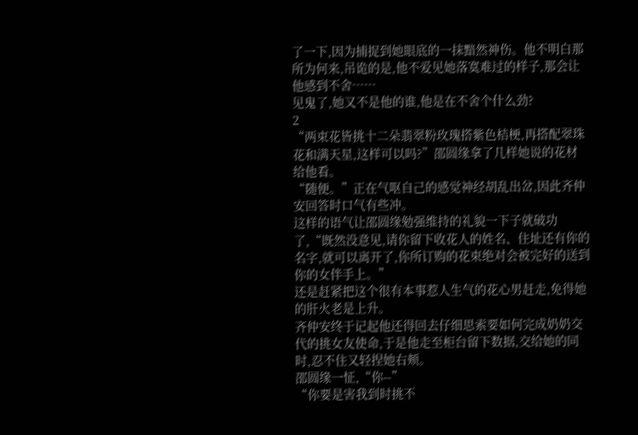了一下,因为捕捉到她眼底的一抹黯然神伤。他不明白那所为何来,吊诡的是,他不爱见她落寞难过的样子,那会让他感到不舍……
见鬼了,她又不是他的谁,他是在不舍个什么劲?
2
“两束花皆挑十二朵翡翠粉玫瑰搭紫色桔梗,再搭配翠珠花和满天星,这样可以吗?”邵圆缘拿了几样她说的花材给他看。
“随便。”正在气呕自己的感觉神经胡乱出岔,因此齐仲安回答时口气有些冲。
这样的语气让邵圆缘勉强维持的礼貌一下子就破功了,“既然没意见,请你留下收花人的姓名、住址还有你的名字,就可以离开了,你所订购的花束绝对会被完好的送到你的女伴手上。”
还是赶紧把这个很有本事惹人生气的花心男赶走,免得她的肝火老是上升。
齐仲安终于记起他还得回去仔细思索要如何完成奶奶交代的挑女友使命,于是他走至柜台留下数据,交给她的同时,忍不住又轻捏她右颊。
邵圆缘一怔,“你--”
“你要是害我到时挑不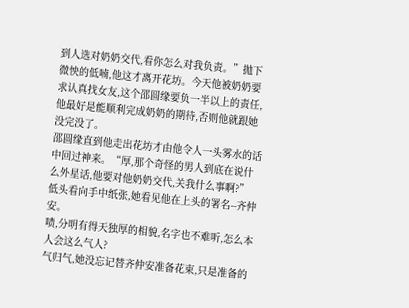到人选对奶奶交代,看你怎么对我负责。”抛下微怏的低喃,他这才离开花坊。今天他被奶奶要求认真找女友,这个邵圆缘要负一半以上的责任,他最好是能顺利完成奶奶的期待,否则他就跟她没完没了。
邵圆缘直到他走出花坊才由他令人一头雾水的话中回过神来。“厚,那个奇怪的男人到底在说什么外星话,他要对他奶奶交代,关我什么事啊?”
低头看向手中纸张,她看见他在上头的署名--齐仲安。
啧,分明有得天独厚的相貌,名字也不难听,怎么本人会这么气人?
气归气,她没忘记替齐仲安准备花束,只是准备的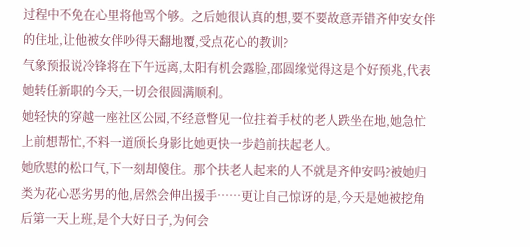过程中不免在心里将他骂个够。之后她很认真的想,要不要故意弄错齐仲安女伴的住址,让他被女伴吵得天翻地覆,受点花心的教训?
气象预报说冷锋将在下午远离,太阳有机会露脸,邵圆缘觉得这是个好预兆,代表她转任新职的今天,一切会很圆满顺利。
她轻快的穿越一座社区公园,不经意瞥见一位拄着手杖的老人跌坐在地,她急忙上前想帮忙,不料一道颀长身影比她更快一步趋前扶起老人。
她欣慰的松口气,下一刻却傻住。那个扶老人起来的人不就是齐仲安吗?被她归类为花心恶劣男的他,居然会伸出援手……更让自己惊讶的是,今天是她被挖角后第一天上班,是个大好日子,为何会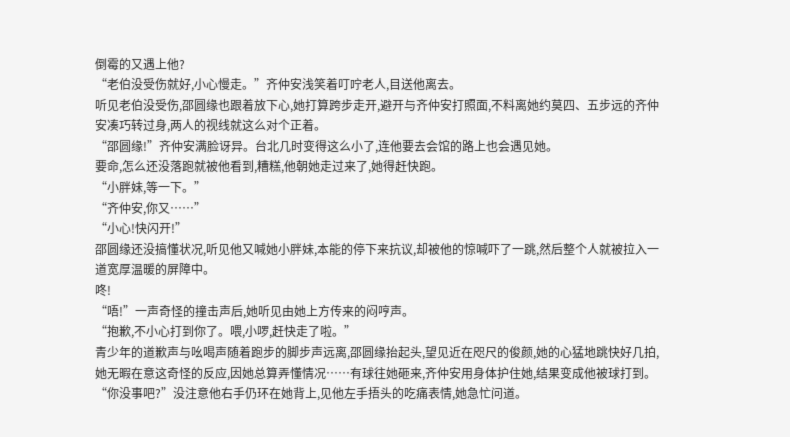倒霉的又遇上他?
“老伯没受伤就好,小心慢走。”齐仲安浅笑着叮咛老人,目送他离去。
听见老伯没受伤,邵圆缘也跟着放下心,她打算跨步走开,避开与齐仲安打照面,不料离她约莫四、五步远的齐仲安凑巧转过身,两人的视线就这么对个正着。
“邵圆缘!”齐仲安满脸讶异。台北几时变得这么小了,连他要去会馆的路上也会遇见她。
要命,怎么还没落跑就被他看到,糟糕,他朝她走过来了,她得赶快跑。
“小胖妹,等一下。”
“齐仲安,你又……”
“小心!快闪开!”
邵圆缘还没搞懂状况,听见他又喊她小胖妹,本能的停下来抗议,却被他的惊喊吓了一跳,然后整个人就被拉入一道宽厚温暖的屏障中。
咚!
“唔!”一声奇怪的撞击声后,她听见由她上方传来的闷哼声。
“抱歉,不小心打到你了。喂,小啰,赶快走了啦。”
青少年的道歉声与吆喝声随着跑步的脚步声远离,邵圆缘抬起头,望见近在咫尺的俊颜,她的心猛地跳快好几拍,她无暇在意这奇怪的反应,因她总算弄懂情况……有球往她砸来,齐仲安用身体护住她,结果变成他被球打到。
“你没事吧?”没注意他右手仍环在她背上,见他左手捂头的吃痛表情,她急忙问道。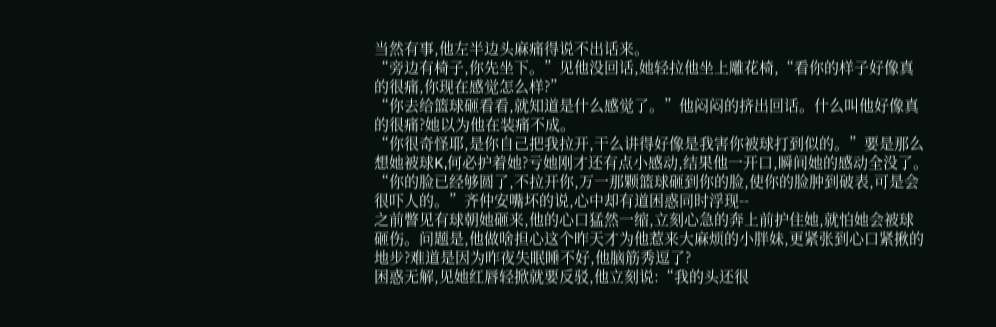当然有事,他左半边头麻痛得说不出话来。
“旁边有椅子,你先坐下。”见他没回话,她轻拉他坐上雕花椅,“看你的样子好像真的很痛,你现在感觉怎么样?”
“你去给篮球砸看看,就知道是什么感觉了。”他闷闷的挤出回话。什么叫他好像真的很痛?她以为他在装痛不成。
“你很奇怪耶,是你自己把我拉开,干么讲得好像是我害你被球打到似的。”要是那么想她被球K,何必护着她?亏她刚才还有点小感动,结果他一开口,瞬间她的感动全没了。
“你的脸已经够圆了,不拉开你,万一那颗篮球砸到你的脸,使你的脸肿到破表,可是会很吓人的。”齐仲安嘴坏的说,心中却有道困惑同时浮现--
之前瞥见有球朝她砸来,他的心口猛然一缩,立刻心急的奔上前护住她,就怕她会被球砸伤。问题是,他做啥担心这个昨天才为他惹来大麻烦的小胖妹,更紧张到心口紧揪的地步?难道是因为昨夜失眠睡不好,他脑筋秀逗了?
困惑无解,见她红唇轻掀就要反驳,他立刻说:“我的头还很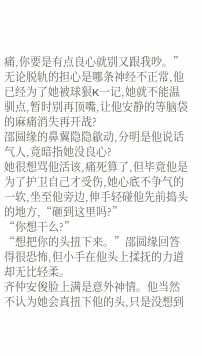痛,你要是有点良心就别又跟我吵。”
无论脱轨的担心是哪条神经不正常,他已经为了她被球狠K一记,她就不能温驯点,暂时别再顶嘴,让他安静的等脑袋的麻痛消失再开战?
邵圆缘的鼻翼隐隐歙动,分明是他说话气人,竟暗指她没良心?
她很想骂他活该,痛死算了,但毕竟他是为了护卫自己才受伤,她心底不争气的一软,坐至他旁边,伸手轻碰他先前捣头的地方,“砸到这里吗?”
“你想干么?”
“想把你的头扭下来。”邵圆缘回答得很恐怖,但小手在他头上揉抚的力道却无比轻柔。
齐仲安俊脸上满是意外神情。他当然不认为她会真扭下他的头,只是没想到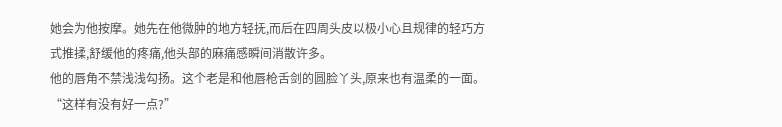她会为他按摩。她先在他微肿的地方轻抚,而后在四周头皮以极小心且规律的轻巧方式推揉,舒缓他的疼痛,他头部的麻痛感瞬间消散许多。
他的唇角不禁浅浅勾扬。这个老是和他唇枪舌剑的圆脸丫头,原来也有温柔的一面。
“这样有没有好一点?”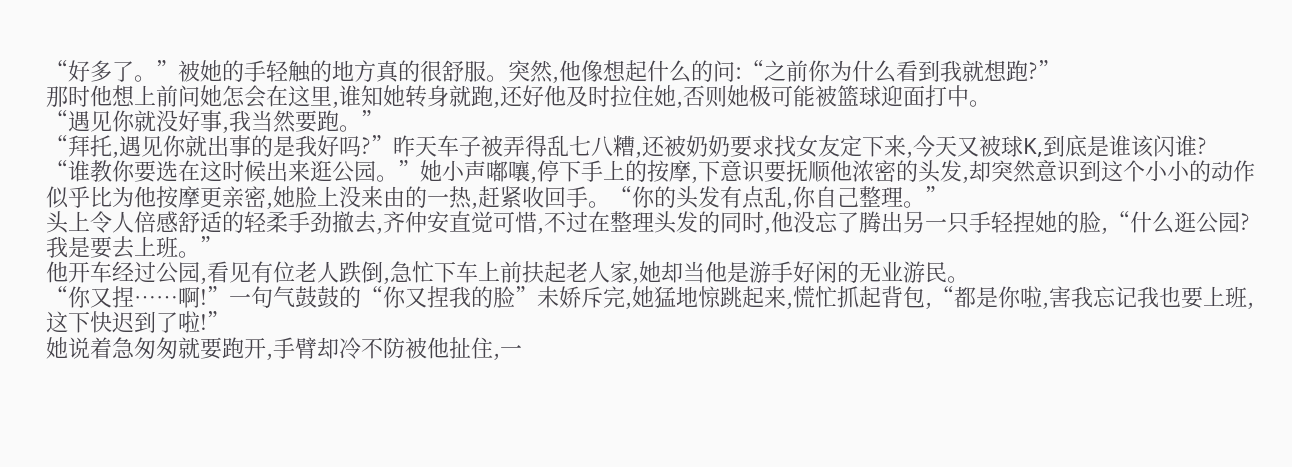“好多了。”被她的手轻触的地方真的很舒服。突然,他像想起什么的问:“之前你为什么看到我就想跑?”
那时他想上前问她怎会在这里,谁知她转身就跑,还好他及时拉住她,否则她极可能被篮球迎面打中。
“遇见你就没好事,我当然要跑。”
“拜托,遇见你就出事的是我好吗?”昨天车子被弄得乱七八糟,还被奶奶要求找女友定下来,今天又被球K,到底是谁该闪谁?
“谁教你要选在这时候出来逛公园。”她小声嘟嚷,停下手上的按摩,下意识要抚顺他浓密的头发,却突然意识到这个小小的动作似乎比为他按摩更亲密,她脸上没来由的一热,赶紧收回手。“你的头发有点乱,你自己整理。”
头上令人倍感舒适的轻柔手劲撤去,齐仲安直觉可惜,不过在整理头发的同时,他没忘了腾出另一只手轻捏她的脸,“什么逛公园?我是要去上班。”
他开车经过公园,看见有位老人跌倒,急忙下车上前扶起老人家,她却当他是游手好闲的无业游民。
“你又捏……啊!”一句气鼓鼓的“你又捏我的脸”未娇斥完,她猛地惊跳起来,慌忙抓起背包,“都是你啦,害我忘记我也要上班,这下快迟到了啦!”
她说着急匆匆就要跑开,手臂却冷不防被他扯住,一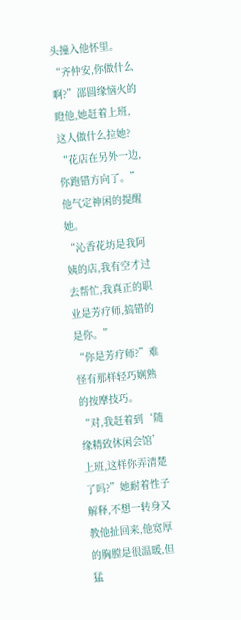头撞入他怀里。
“齐仲安,你做什么啊?”邵圆缘恼火的瞪他,她赶着上班,这人做什么拉她?
“花店在另外一边,你跑错方向了。”他气定神闲的提醒她。
“沁香花坊是我阿姨的店,我有空才过去帮忙,我真正的职业是芳疗师,搞错的是你。”
“你是芳疗师?”难怪有那样轻巧娴熟的按摩技巧。
“对,我赶着到‘随缘精致休闲会馆’上班,这样你弄清楚了吗?”她耐着性子解释,不想一转身又教他扯回来,他宽厚的胸膛是很温暖,但猛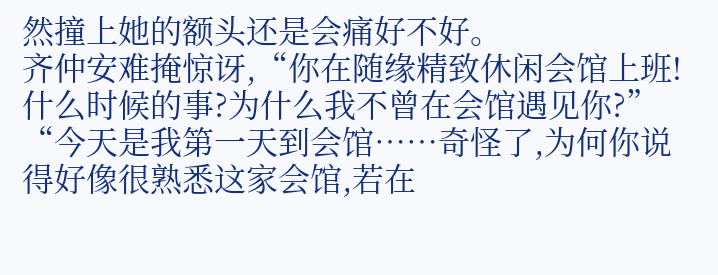然撞上她的额头还是会痛好不好。
齐仲安难掩惊讶,“你在随缘精致休闲会馆上班!什么时候的事?为什么我不曾在会馆遇见你?”
“今天是我第一天到会馆……奇怪了,为何你说得好像很熟悉这家会馆,若在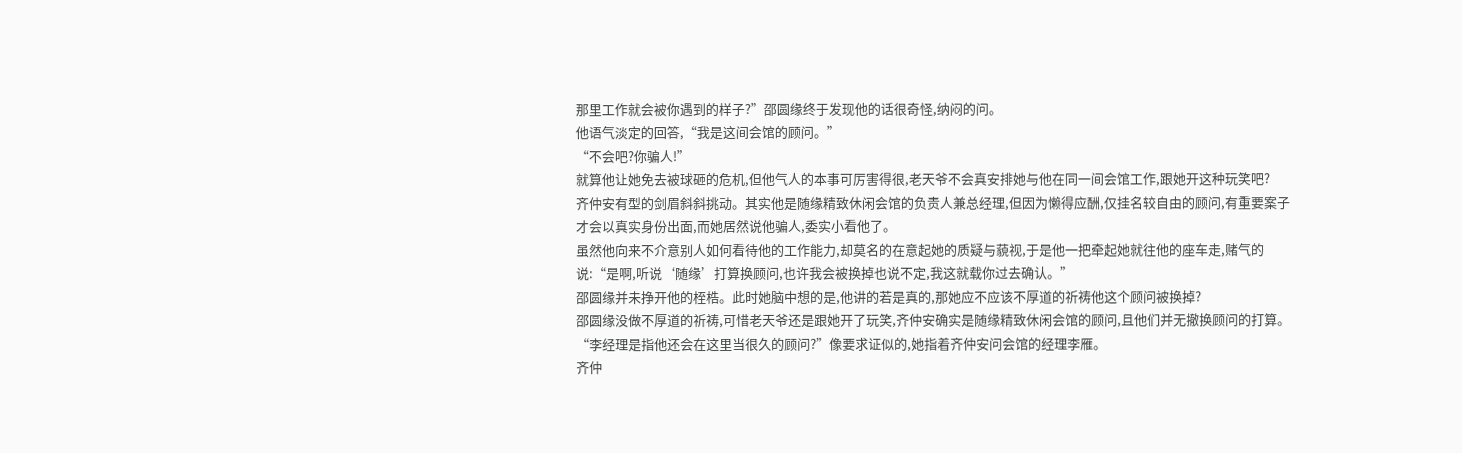那里工作就会被你遇到的样子?”邵圆缘终于发现他的话很奇怪,纳闷的问。
他语气淡定的回答,“我是这间会馆的顾问。”
“不会吧?你骗人!”
就算他让她免去被球砸的危机,但他气人的本事可厉害得很,老天爷不会真安排她与他在同一间会馆工作,跟她开这种玩笑吧?
齐仲安有型的剑眉斜斜挑动。其实他是随缘精致休闲会馆的负责人兼总经理,但因为懒得应酬,仅挂名较自由的顾问,有重要案子才会以真实身份出面,而她居然说他骗人,委实小看他了。
虽然他向来不介意别人如何看待他的工作能力,却莫名的在意起她的质疑与藐视,于是他一把牵起她就往他的座车走,赌气的说:“是啊,听说‘随缘’打算换顾问,也许我会被换掉也说不定,我这就载你过去确认。”
邵圆缘并未挣开他的桎梏。此时她脑中想的是,他讲的若是真的,那她应不应该不厚道的祈祷他这个顾问被换掉?
邵圆缘没做不厚道的祈祷,可惜老天爷还是跟她开了玩笑,齐仲安确实是随缘精致休闲会馆的顾问,且他们并无撤换顾问的打算。
“李经理是指他还会在这里当很久的顾问?”像要求证似的,她指着齐仲安问会馆的经理李雁。
齐仲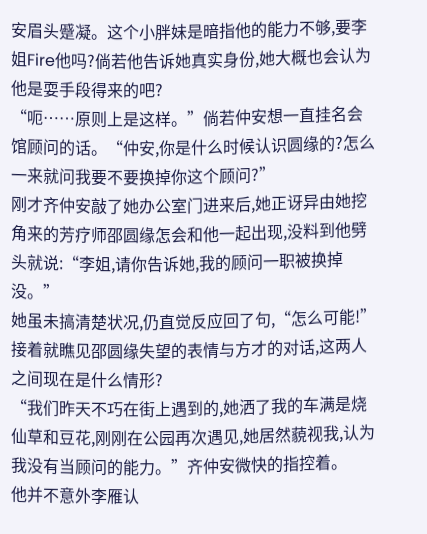安眉头蹙凝。这个小胖妹是暗指他的能力不够,要李姐Fire他吗?倘若他告诉她真实身份,她大概也会认为他是耍手段得来的吧?
“呃……原则上是这样。”倘若仲安想一直挂名会馆顾问的话。“仲安,你是什么时候认识圆缘的?怎么一来就问我要不要换掉你这个顾问?”
刚才齐仲安敲了她办公室门进来后,她正讶异由她挖角来的芳疗师邵圆缘怎会和他一起出现,没料到他劈头就说:“李姐,请你告诉她,我的顾问一职被换掉没。”
她虽未搞清楚状况,仍直觉反应回了句,“怎么可能!”
接着就瞧见邵圆缘失望的表情与方才的对话,这两人之间现在是什么情形?
“我们昨天不巧在街上遇到的,她洒了我的车满是烧仙草和豆花,刚刚在公园再次遇见,她居然藐视我,认为我没有当顾问的能力。”齐仲安微快的指控着。
他并不意外李雁认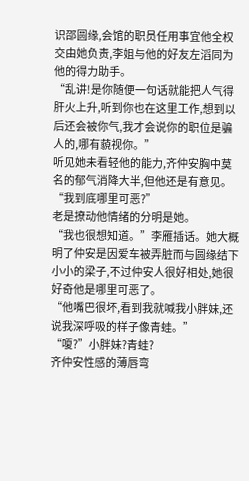识邵圆缘,会馆的职员任用事宜他全权交由她负责,李姐与他的好友左滔同为他的得力助手。
“乱讲!是你随便一句话就能把人气得肝火上升,听到你也在这里工作,想到以后还会被你气,我才会说你的职位是骗人的,哪有藐视你。”
听见她未看轻他的能力,齐仲安胸中莫名的郁气消降大半,但他还是有意见。“我到底哪里可恶?”
老是撩动他情绪的分明是她。
“我也很想知道。”李雁插话。她大概明了仲安是因爱车被弄脏而与圆缘结下小小的梁子,不过仲安人很好相处,她很好奇他是哪里可恶了。
“他嘴巴很坏,看到我就喊我小胖妹,还说我深呼吸的样子像青蛙。”
“嗄?”小胖妹?青蛙?
齐仲安性感的薄唇弯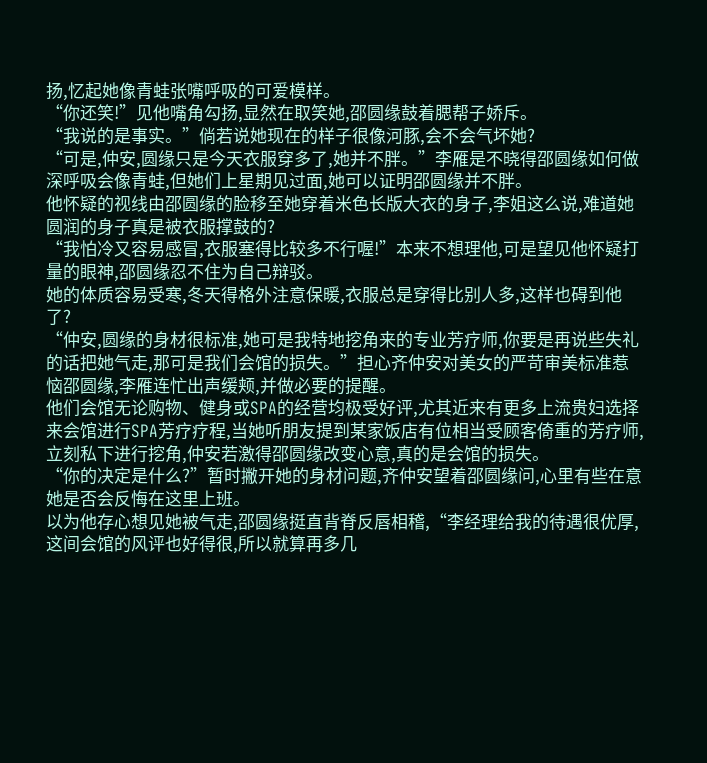扬,忆起她像青蛙张嘴呼吸的可爱模样。
“你还笑!”见他嘴角勾扬,显然在取笑她,邵圆缘鼓着腮帮子娇斥。
“我说的是事实。”倘若说她现在的样子很像河豚,会不会气坏她?
“可是,仲安,圆缘只是今天衣服穿多了,她并不胖。”李雁是不晓得邵圆缘如何做深呼吸会像青蛙,但她们上星期见过面,她可以证明邵圆缘并不胖。
他怀疑的视线由邵圆缘的脸移至她穿着米色长版大衣的身子,李姐这么说,难道她圆润的身子真是被衣服撑鼓的?
“我怕冷又容易感冒,衣服塞得比较多不行喔!”本来不想理他,可是望见他怀疑打量的眼神,邵圆缘忍不住为自己辩驳。
她的体质容易受寒,冬天得格外注意保暖,衣服总是穿得比别人多,这样也碍到他了?
“仲安,圆缘的身材很标准,她可是我特地挖角来的专业芳疗师,你要是再说些失礼的话把她气走,那可是我们会馆的损失。”担心齐仲安对美女的严苛审美标准惹恼邵圆缘,李雁连忙出声缓颊,并做必要的提醒。
他们会馆无论购物、健身或SPA的经营均极受好评,尤其近来有更多上流贵妇选择来会馆进行SPA芳疗疗程,当她听朋友提到某家饭店有位相当受顾客倚重的芳疗师,立刻私下进行挖角,仲安若激得邵圆缘改变心意,真的是会馆的损失。
“你的决定是什么?”暂时撇开她的身材问题,齐仲安望着邵圆缘问,心里有些在意她是否会反悔在这里上班。
以为他存心想见她被气走,邵圆缘挺直背脊反唇相稽,“李经理给我的待遇很优厚,这间会馆的风评也好得很,所以就算再多几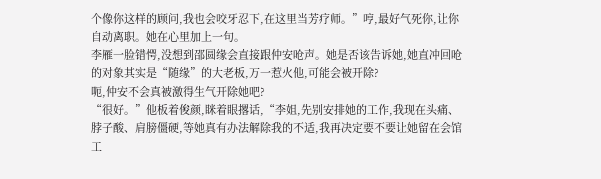个像你这样的顾问,我也会咬牙忍下,在这里当芳疗师。”哼,最好气死你,让你自动离职。她在心里加上一句。
李雁一脸错愕,没想到邵圆缘会直接跟仲安呛声。她是否该告诉她,她直冲回呛的对象其实是“随缘”的大老板,万一惹火他,可能会被开除?
呃,仲安不会真被激得生气开除她吧?
“很好。”他板着俊颜,眯着眼撂话,“李姐,先别安排她的工作,我现在头痛、脖子酸、肩膀僵硬,等她真有办法解除我的不适,我再决定要不要让她留在会馆工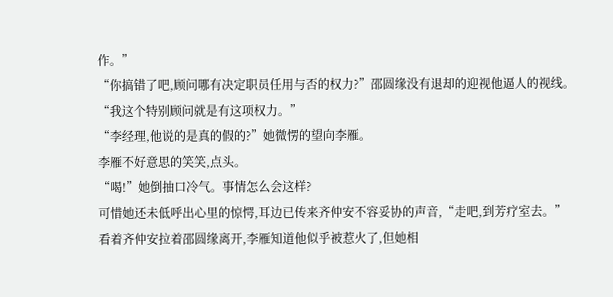作。”
“你搞错了吧,顾问哪有决定职员任用与否的权力?”邵圆缘没有退却的迎视他逼人的视线。
“我这个特别顾问就是有这项权力。”
“李经理,他说的是真的假的?”她微愣的望向李雁。
李雁不好意思的笑笑,点头。
“喝!”她倒抽口冷气。事情怎么会这样?
可惜她还未低呼出心里的惊愕,耳边已传来齐仲安不容妥协的声音,“走吧,到芳疗室去。”
看着齐仲安拉着邵圆缘离开,李雁知道他似乎被惹火了,但她相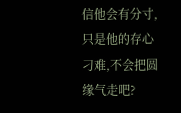信他会有分寸,只是他的存心刁难,不会把圆缘气走吧?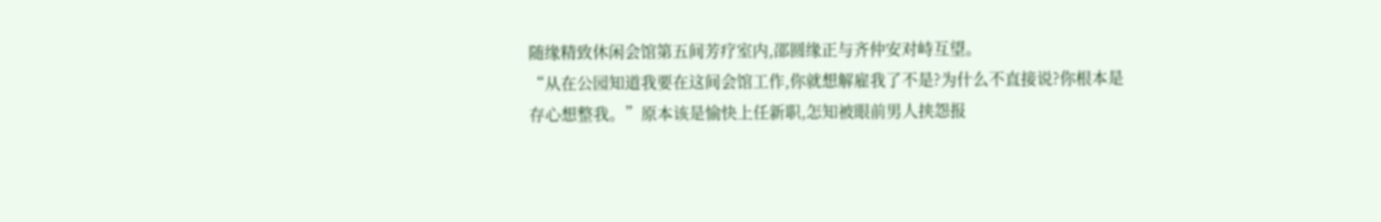随缘精致休闲会馆第五间芳疗室内,邵圆缘正与齐仲安对峙互望。
“从在公园知道我要在这间会馆工作,你就想解雇我了不是?为什么不直接说?你根本是存心想整我。”原本该是愉快上任新职,怎知被眼前男人挟怨报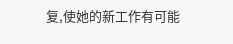复,使她的新工作有可能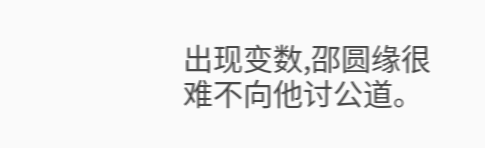出现变数,邵圆缘很难不向他讨公道。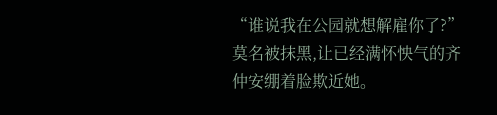“谁说我在公园就想解雇你了?”莫名被抹黑,让已经满怀怏气的齐仲安绷着脸欺近她。